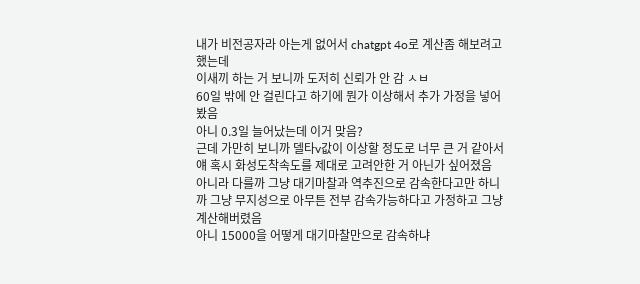내가 비전공자라 아는게 없어서 chatgpt 4o로 계산좀 해보려고 했는데
이새끼 하는 거 보니까 도저히 신뢰가 안 감 ㅅㅂ
60일 밖에 안 걸린다고 하기에 뭔가 이상해서 추가 가정을 넣어봤음
아니 0.3일 늘어났는데 이거 맞음?
근데 가만히 보니까 델타v값이 이상할 정도로 너무 큰 거 같아서 얘 혹시 화성도착속도를 제대로 고려안한 거 아닌가 싶어졌음
아니라 다를까 그냥 대기마찰과 역추진으로 감속한다고만 하니까 그냥 무지성으로 아무튼 전부 감속가능하다고 가정하고 그냥 계산해버렸음
아니 15000을 어떻게 대기마찰만으로 감속하냐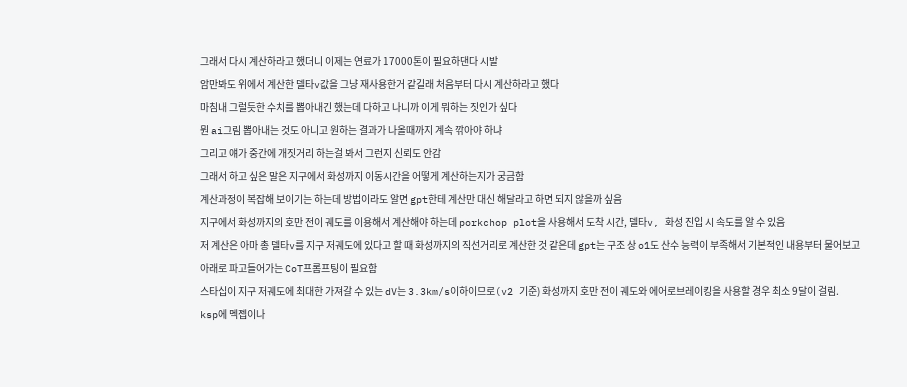그래서 다시 계산하라고 했더니 이제는 연료가 17000톤이 필요하댄다 시발
암만봐도 위에서 계산한 델타v값을 그냥 재사용한거 같길래 처음부터 다시 계산하라고 했다
마침내 그럴듯한 수치를 뽑아내긴 했는데 다하고 나니까 이게 뭐하는 짓인가 싶다
뭔 ai그림 뽑아내는 것도 아니고 원하는 결과가 나올때까지 계속 깎아야 하냐
그리고 얘가 중간에 개짓거리 하는걸 봐서 그런지 신뢰도 안감
그래서 하고 싶은 말은 지구에서 화성까지 이동시간을 어떻게 계산하는지가 궁금함
계산과정이 복잡해 보이기는 하는데 방법이라도 알면 gpt한테 계산만 대신 해달라고 하면 되지 않을까 싶음
지구에서 화성까지의 호만 전이 궤도를 이용해서 계산해야 하는데 porkchop plot을 사용해서 도착 시간, 델타v, 화성 진입 시 속도를 알 수 있음
저 계산은 아마 총 델타v를 지구 저궤도에 있다고 할 때 화성까지의 직선거리로 계산한 것 같은데 gpt는 구조 상 o1도 산수 능력이 부족해서 기본적인 내용부터 물어보고 아래로 파고들어가는 CoT프롬프팅이 필요함
스타십이 지구 저궤도에 최대한 가져갈 수 있는 dV는 3.3km/s이하이므로(v2 기준) 화성까지 호만 전이 궤도와 에어로브레이킹을 사용할 경우 최소 9달이 걸림.
ksp에 멕젭이나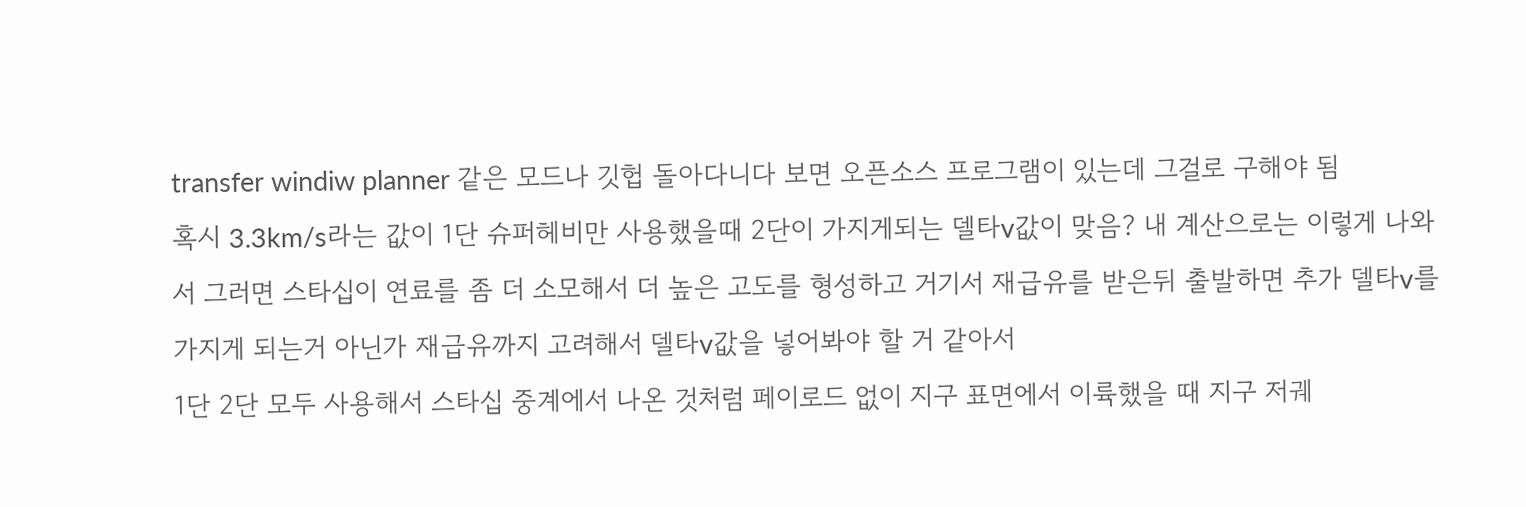transfer windiw planner 같은 모드나 깃헙 돌아다니다 보면 오픈소스 프로그램이 있는데 그걸로 구해야 됨
혹시 3.3km/s라는 값이 1단 슈퍼헤비만 사용했을때 2단이 가지게되는 델타v값이 맞음? 내 계산으로는 이렇게 나와서 그러면 스타십이 연료를 좀 더 소모해서 더 높은 고도를 형성하고 거기서 재급유를 받은뒤 출발하면 추가 델타v를 가지게 되는거 아닌가 재급유까지 고려해서 델타v값을 넣어봐야 할 거 같아서
1단 2단 모두 사용해서 스타십 중계에서 나온 것처럼 페이로드 없이 지구 표면에서 이륙했을 때 지구 저궤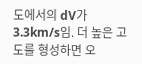도에서의 dV가 3.3km/s임. 더 높은 고도를 형성하면 오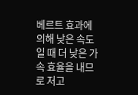베르트 효과에 의해 낮은 속도일 때 더 낮은 가속 효율을 내므로 저고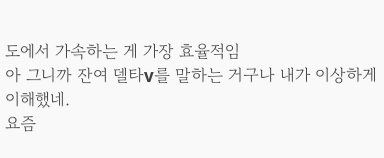도에서 가속하는 게 가장 효율적임
아 그니까 잔여 델타v를 말하는 거구나 내가 이상하게 이해했네.
요즘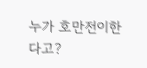누가 호만전이한다고?